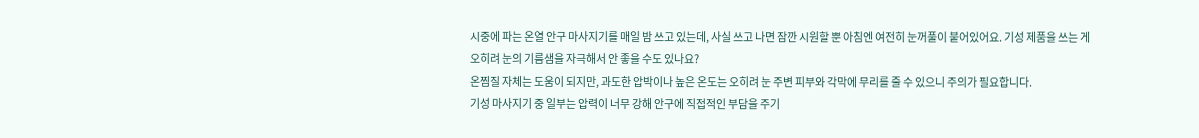시중에 파는 온열 안구 마사지기를 매일 밤 쓰고 있는데, 사실 쓰고 나면 잠깐 시원할 뿐 아침엔 여전히 눈꺼풀이 붙어있어요. 기성 제품을 쓰는 게 오히려 눈의 기름샘을 자극해서 안 좋을 수도 있나요?
온찜질 자체는 도움이 되지만, 과도한 압박이나 높은 온도는 오히려 눈 주변 피부와 각막에 무리를 줄 수 있으니 주의가 필요합니다.
기성 마사지기 중 일부는 압력이 너무 강해 안구에 직접적인 부담을 주기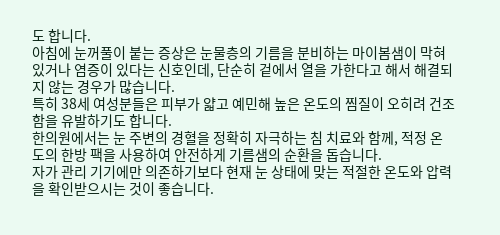도 합니다.
아침에 눈꺼풀이 붙는 증상은 눈물층의 기름을 분비하는 마이봄샘이 막혀 있거나 염증이 있다는 신호인데, 단순히 겉에서 열을 가한다고 해서 해결되지 않는 경우가 많습니다.
특히 38세 여성분들은 피부가 얇고 예민해 높은 온도의 찜질이 오히려 건조함을 유발하기도 합니다.
한의원에서는 눈 주변의 경혈을 정확히 자극하는 침 치료와 함께, 적정 온도의 한방 팩을 사용하여 안전하게 기름샘의 순환을 돕습니다.
자가 관리 기기에만 의존하기보다 현재 눈 상태에 맞는 적절한 온도와 압력을 확인받으시는 것이 좋습니다.